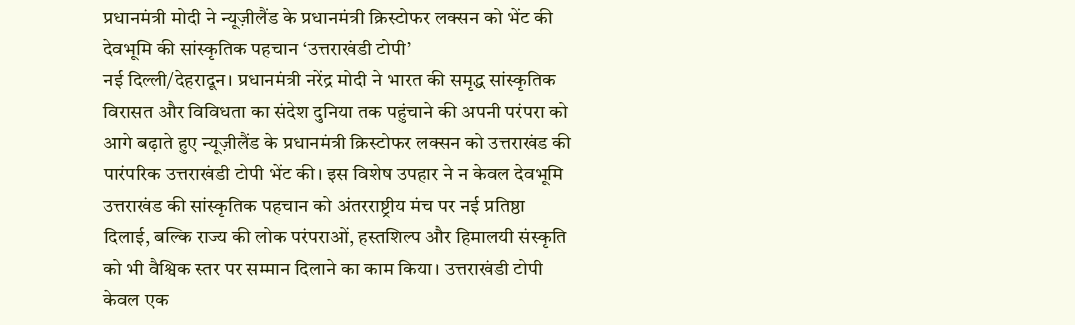प्रधानमंत्री मोदी ने न्यूज़ीलैंड के प्रधानमंत्री क्रिस्टोफर लक्सन को भेंट की देवभूमि की सांस्कृतिक पहचान ‘उत्तराखंडी टोपी’
नई दिल्ली/देहरादून। प्रधानमंत्री नरेंद्र मोदी ने भारत की समृद्ध सांस्कृतिक विरासत और विविधता का संदेश दुनिया तक पहुंचाने की अपनी परंपरा को आगे बढ़ाते हुए न्यूज़ीलैंड के प्रधानमंत्री क्रिस्टोफर लक्सन को उत्तराखंड की पारंपरिक उत्तराखंडी टोपी भेंट की। इस विशेष उपहार ने न केवल देवभूमि उत्तराखंड की सांस्कृतिक पहचान को अंतरराष्ट्रीय मंच पर नई प्रतिष्ठा दिलाई, बल्कि राज्य की लोक परंपराओं, हस्तशिल्प और हिमालयी संस्कृति को भी वैश्विक स्तर पर सम्मान दिलाने का काम किया। उत्तराखंडी टोपी केवल एक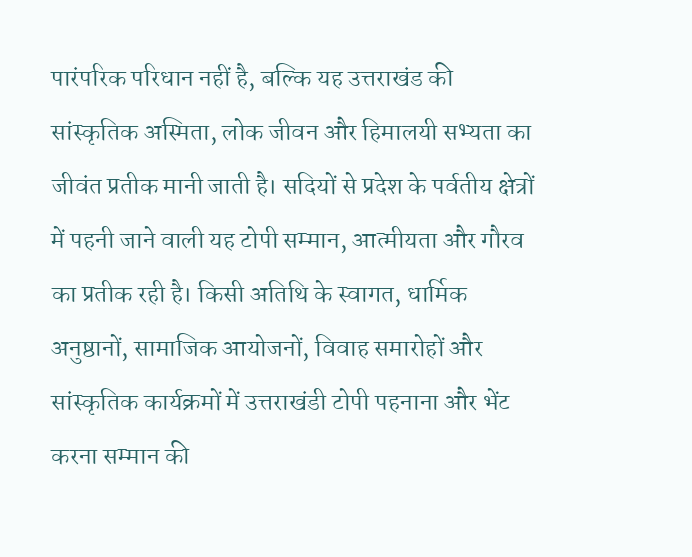पारंपरिक परिधान नहीं है, बल्कि यह उत्तराखंड की सांस्कृतिक अस्मिता, लोक जीवन और हिमालयी सभ्यता का जीवंत प्रतीक मानी जाती है। सदियों से प्रदेश के पर्वतीय क्षेत्रों में पहनी जाने वाली यह टोपी सम्मान, आत्मीयता और गौरव का प्रतीक रही है। किसी अतिथि के स्वागत, धार्मिक अनुष्ठानों, सामाजिक आयोजनों, विवाह समारोहों और सांस्कृतिक कार्यक्रमों में उत्तराखंडी टोपी पहनाना और भेंट करना सम्मान की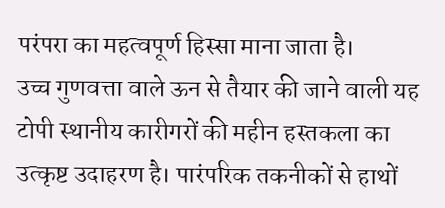परंपरा का महत्वपूर्ण हिस्सा माना जाता है।
उच्च गुणवत्ता वाले ऊन से तैयार की जाने वाली यह टोपी स्थानीय कारीगरों की महीन हस्तकला का उत्कृष्ट उदाहरण है। पारंपरिक तकनीकों से हाथों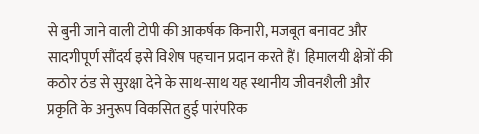से बुनी जाने वाली टोपी की आकर्षक किनारी, मजबूत बनावट और सादगीपूर्ण सौंदर्य इसे विशेष पहचान प्रदान करते हैं। हिमालयी क्षेत्रों की कठोर ठंड से सुरक्षा देने के साथ-साथ यह स्थानीय जीवनशैली और प्रकृति के अनुरूप विकसित हुई पारंपरिक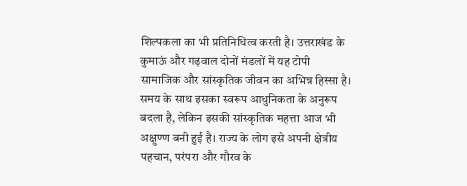शिल्पकला का भी प्रतिनिधित्व करती है। उत्तराखंड के कुमाऊं और गढ़वाल दोनों मंडलों में यह टोपी सामाजिक और सांस्कृतिक जीवन का अभिन्न हिस्सा है। समय के साथ इसका स्वरूप आधुनिकता के अनुरूप बदला है, लेकिन इसकी सांस्कृतिक महत्ता आज भी अक्षुण्ण बनी हुई है। राज्य के लोग इसे अपनी क्षेत्रीय पहचान, परंपरा और गौरव के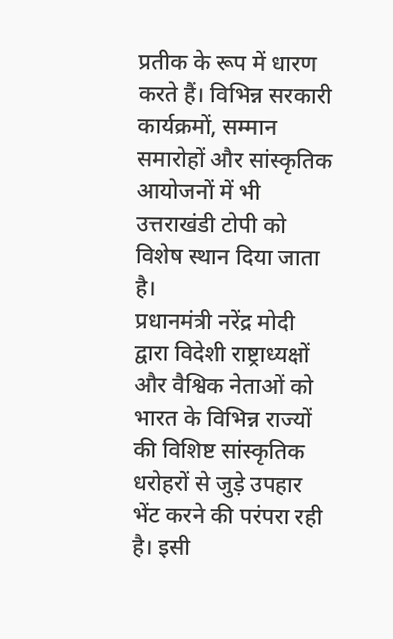प्रतीक के रूप में धारण करते हैं। विभिन्न सरकारी कार्यक्रमों, सम्मान समारोहों और सांस्कृतिक आयोजनों में भी उत्तराखंडी टोपी को विशेष स्थान दिया जाता है।
प्रधानमंत्री नरेंद्र मोदी द्वारा विदेशी राष्ट्राध्यक्षों और वैश्विक नेताओं को भारत के विभिन्न राज्यों की विशिष्ट सांस्कृतिक धरोहरों से जुड़े उपहार भेंट करने की परंपरा रही है। इसी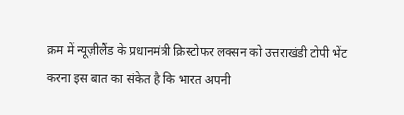क्रम में न्यूज़ीलैंड के प्रधानमंत्री क्रिस्टोफर लक्सन को उत्तराखंडी टोपी भेंट करना इस बात का संकेत है कि भारत अपनी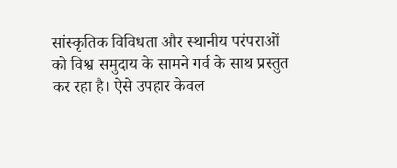सांस्कृतिक विविधता और स्थानीय परंपराओं को विश्व समुदाय के सामने गर्व के साथ प्रस्तुत कर रहा है। ऐसे उपहार केवल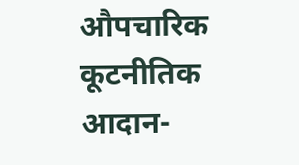औपचारिक कूटनीतिक आदान-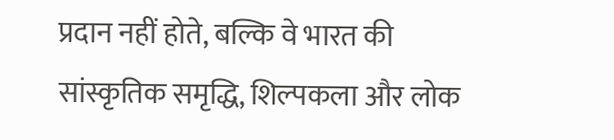प्रदान नहीं होते, बल्कि वे भारत की सांस्कृतिक समृद्धि, शिल्पकला और लोक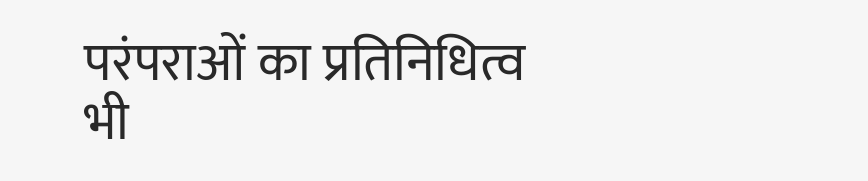परंपराओं का प्रतिनिधित्व भी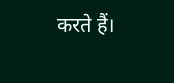करते हैं।